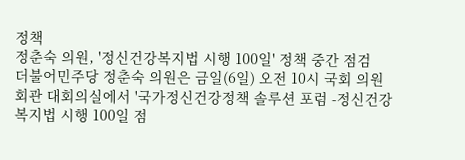정책
정춘숙 의원, '정신건강복지법 시행 100일' 정책 중간 점검
더불어민주당 정춘숙 의원은 금일(6일) 오전 10시 국회 의원회관 대회의실에서 '국가정신건강정책 솔루션 포럼 -정신건강복지법 시행 100일 점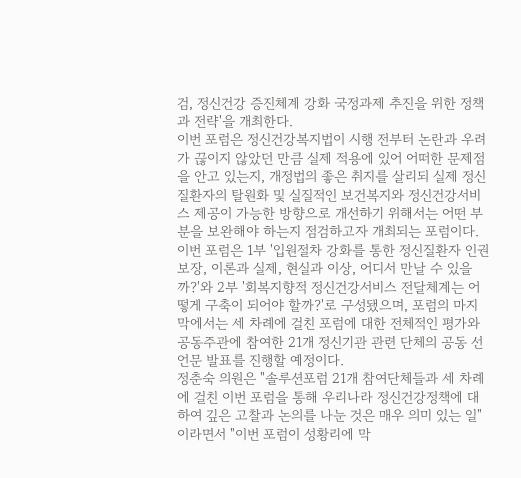검, 정신건강 증진체계 강화 국정과제 추진을 위한 정책과 전략'을 개최한다.
이번 포럼은 정신건강복지법이 시행 전부터 논란과 우려가 끊이지 않았던 만큼 실제 적용에 있어 어떠한 문제점을 안고 있는지, 개정법의 좋은 취지를 살리되 실제 정신질환자의 탈원화 및 실질적인 보건복지와 정신건강서비스 제공이 가능한 방향으로 개선하기 위해서는 어떤 부분을 보완해야 하는지 점검하고자 개최되는 포럼이다.
이번 포럼은 1부 '입원절차 강화를 통한 정신질환자 인권보장, 이론과 실제, 현실과 이상, 어디서 만날 수 있을까?'와 2부 '회복지향적 정신건강서비스 전달체계는 어떻게 구축이 되어야 할까?'로 구성됐으며, 포럼의 마지막에서는 세 차례에 걸친 포럼에 대한 전체적인 평가와 공동주관에 참여한 21개 정신기관 관련 단체의 공동 선언문 발표를 진행할 예정이다.
정춘숙 의원은 "솔루션포럼 21개 참여단체들과 세 차례에 걸친 이번 포럼을 통해 우리나라 정신건강정책에 대하여 깊은 고찰과 논의를 나눈 것은 매우 의미 있는 일"이라면서 "이번 포럼이 성황리에 막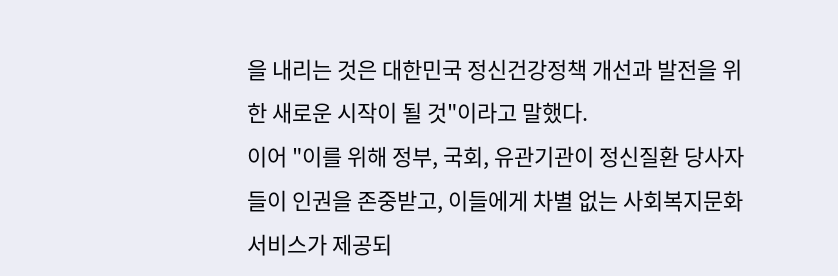을 내리는 것은 대한민국 정신건강정책 개선과 발전을 위한 새로운 시작이 될 것"이라고 말했다.
이어 "이를 위해 정부, 국회, 유관기관이 정신질환 당사자들이 인권을 존중받고, 이들에게 차별 없는 사회복지문화서비스가 제공되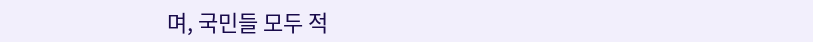며, 국민들 모두 적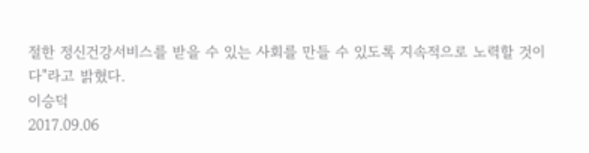절한 정신건강서비스를 받을 수 있는 사회를 만들 수 있도록 지속적으로 노력할 것이다"라고 밝혔다.
이승덕
2017.09.06